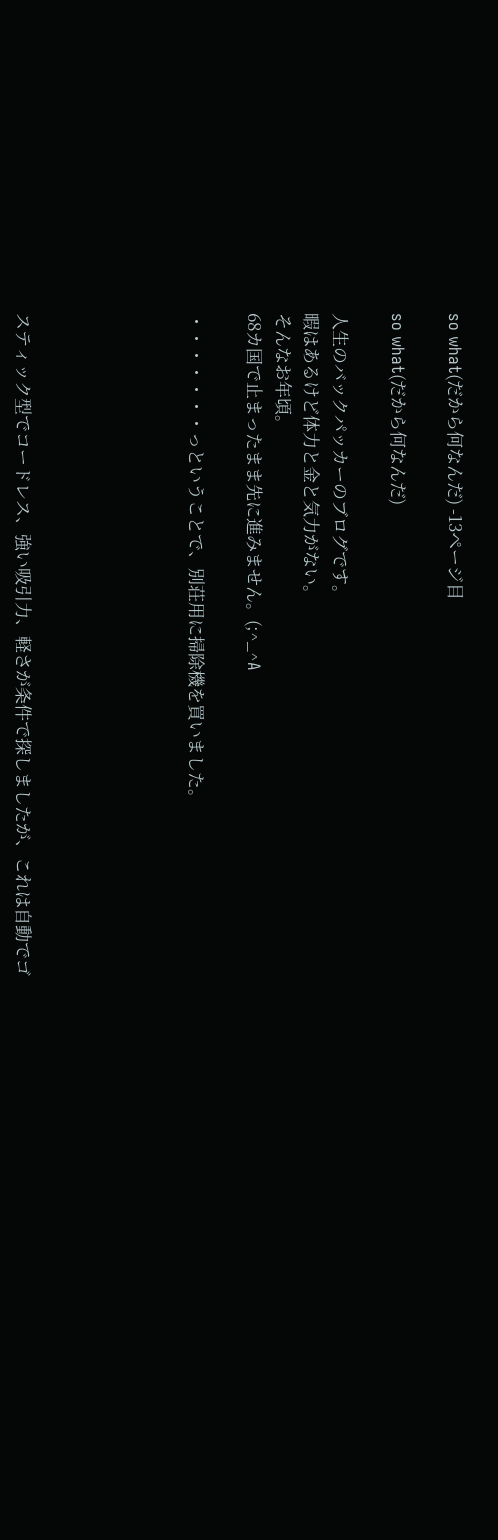so what(だから何なんだ) -13ページ目

so what(だから何なんだ)

人生のバックパッカーのブログです。
暇はあるけど体力と金と気力がない。
そんなお年頃。
68カ国で止まったまま先に進みません。(;^_^A

・・・・・・・っということで、別荘用に掃除機を買いました。





スティック型でコードレス、強い吸引力、軽さが条件で探しましたが、これは自動でゴ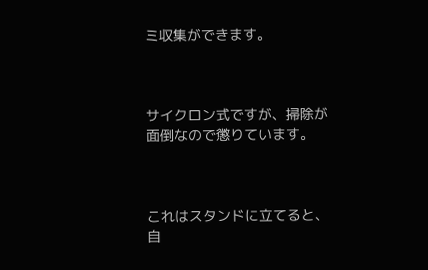ミ収集ができます。



サイクロン式ですが、掃除が面倒なので懲りています。



これはスタンドに立てると、自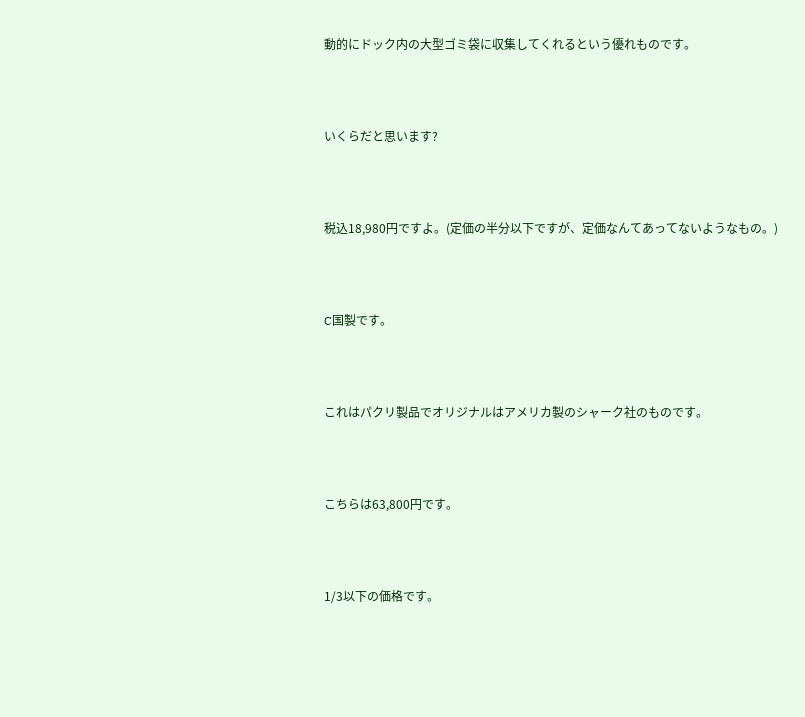動的にドック内の大型ゴミ袋に収集してくれるという優れものです。



いくらだと思います?



税込18,980円ですよ。(定価の半分以下ですが、定価なんてあってないようなもの。)



C国製です。



これはパクリ製品でオリジナルはアメリカ製のシャーク社のものです。



こちらは63,800円です。



1/3以下の価格です。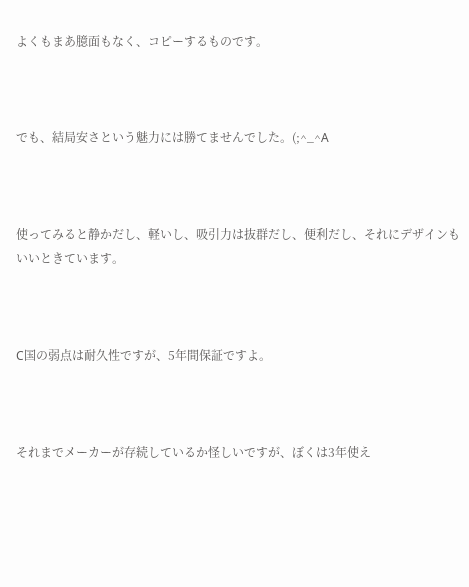よくもまあ臆面もなく、コピーするものです。



でも、結局安さという魅力には勝てませんでした。(;^_^A



使ってみると静かだし、軽いし、吸引力は抜群だし、便利だし、それにデザインもいいときています。



C国の弱点は耐久性ですが、5年間保証ですよ。



それまでメーカーが存続しているか怪しいですが、ぼくは3年使え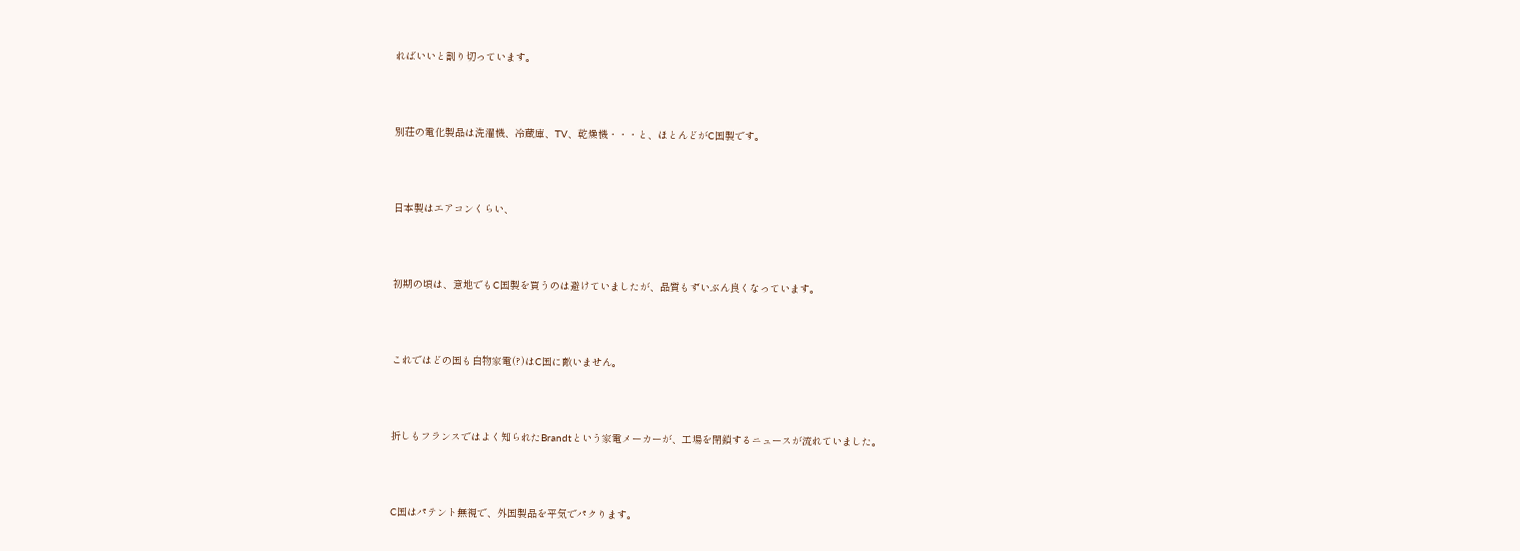ればいいと割り切っています。



別荘の電化製品は洗濯機、冷蔵庫、TV、乾燥機・・・と、ほとんどがC国製です。



日本製はエアコンくらい、



初期の頃は、意地でもC国製を買うのは避けていましたが、品質もずいぶん良くなっています。



これではどの国も白物家電(?)はC国に敵いません。



折しもフランスではよく知られたBrandtという家電メーカーが、工場を閉鎖するニュースが流れていました。



C国はパテント無視で、外国製品を平気でパクります。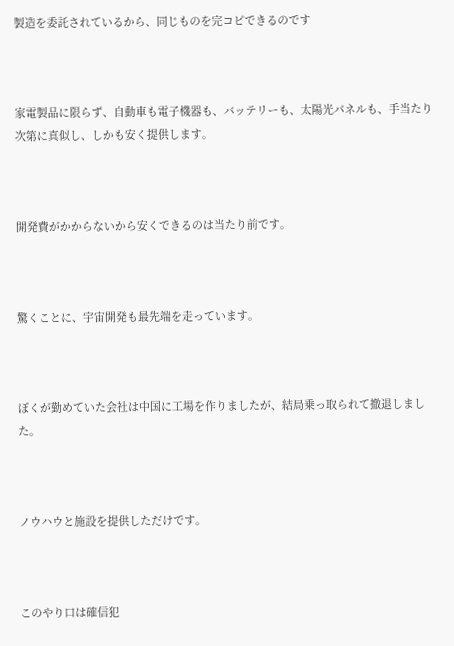製造を委託されているから、同じものを完コピできるのです



家電製品に限らず、自動車も電子機器も、バッテリーも、太陽光パネルも、手当たり次第に真似し、しかも安く提供します。



開発費がかからないから安くできるのは当たり前です。



驚くことに、宇宙開発も最先端を走っています。



ぼくが勤めていた会社は中国に工場を作りましたが、結局乗っ取られて撤退しました。



ノウハウと施設を提供しただけです。



このやり口は確信犯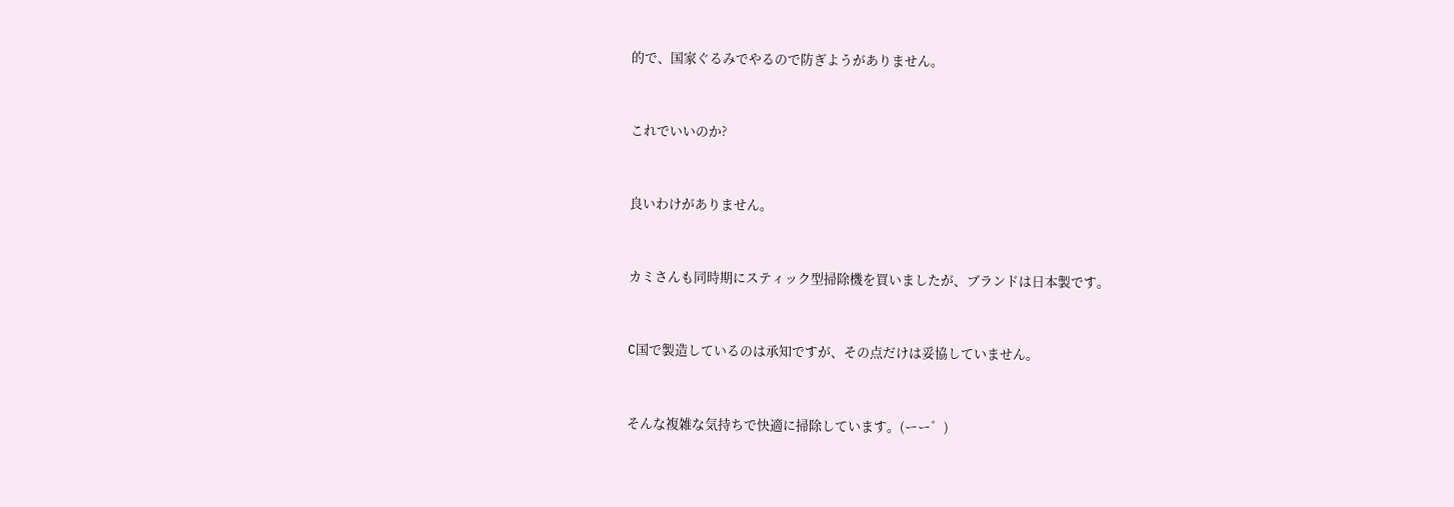的で、国家ぐるみでやるので防ぎようがありません。



これでいいのか?



良いわけがありません。



カミさんも同時期にスティック型掃除機を買いましたが、ブランドは日本製です。



C国で製造しているのは承知ですが、その点だけは妥協していません。



そんな複雑な気持ちで快適に掃除しています。(ーー゛)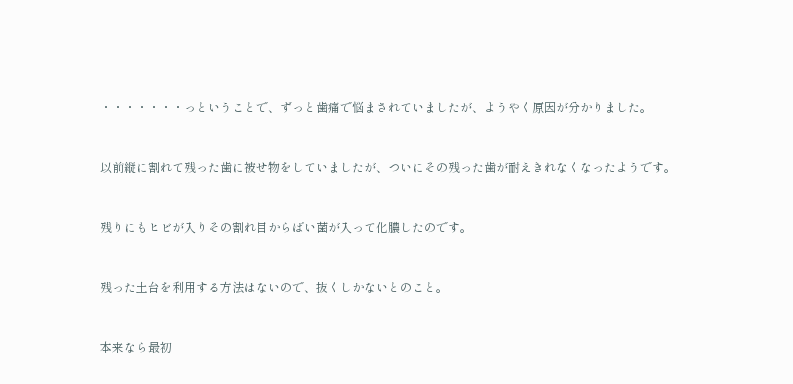・・・・・・・っということで、ずっと歯痛で悩まされていましたが、ようやく原因が分かりました。



以前縦に割れて残った歯に被せ物をしていましたが、ついにその残った歯が耐えきれなくなったようです。



残りにもヒビが入りその割れ目からばい菌が入って化膿したのです。



残った土台を利用する方法はないので、抜くしかないとのこと。



本来なら最初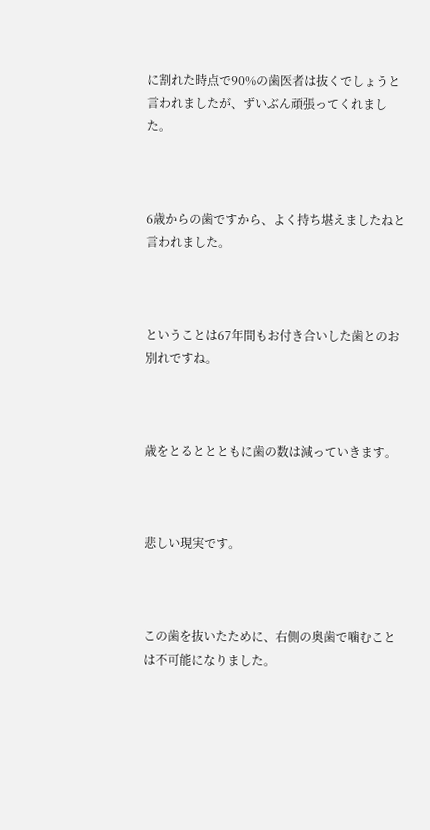に割れた時点で90%の歯医者は抜くでしょうと言われましたが、ずいぶん頑張ってくれました。



6歳からの歯ですから、よく持ち堪えましたねと言われました。



ということは67年間もお付き合いした歯とのお別れですね。



歳をとるととともに歯の数は減っていきます。



悲しい現実です。



この歯を抜いたために、右側の奥歯で噛むことは不可能になりました。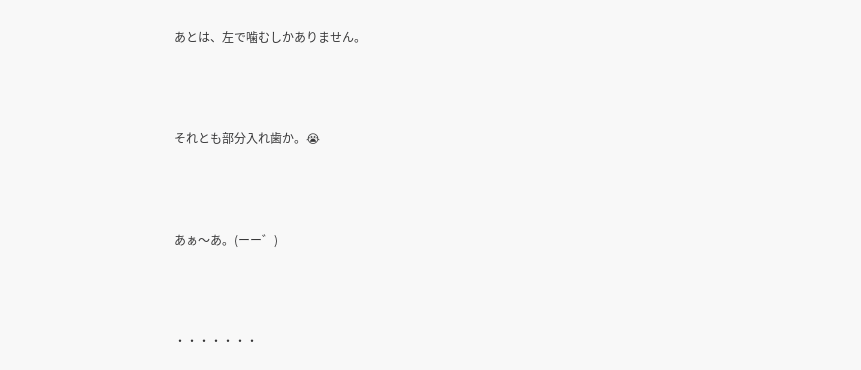あとは、左で噛むしかありません。



それとも部分入れ歯か。😭



あぁ〜あ。(ーー゛)



・・・・・・・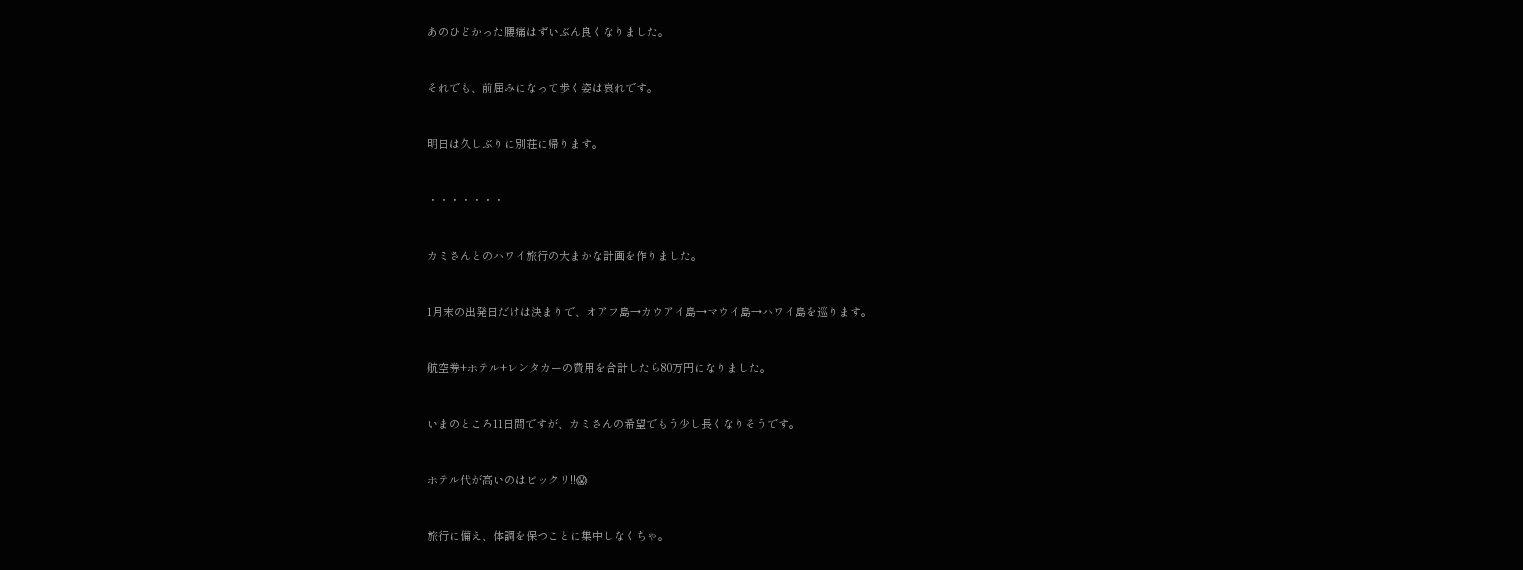あのひどかった腰痛はずいぶん良くなりました。



それでも、前屈みになって歩く姿は哀れです。



明日は久しぶりに別荘に帰ります。



・・・・・・・



カミさんとのハワイ旅行の大まかな計画を作りました。



1月末の出発日だけは決まりで、オアフ島→カウアイ島→マウイ島→ハワイ島を巡ります。



航空券+ホテル+レンタカーの費用を合計したら80万円になりました。



いまのところ11日間ですが、カミさんの希望でもう少し長くなりそうです。



ホテル代が高いのはビックリ!!😱



旅行に備え、体調を保つことに集中しなくちゃ。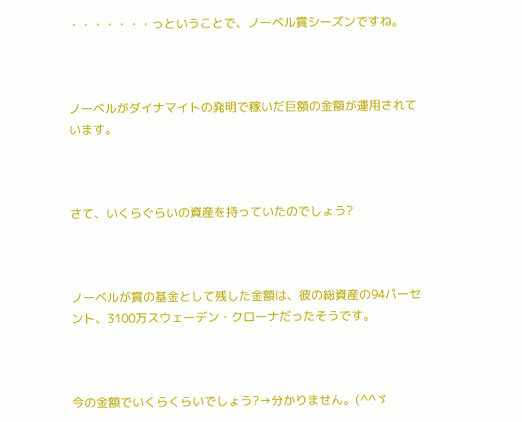・・・・・・・っということで、ノーベル賞シーズンですね。



ノーベルがダイナマイトの発明で稼いだ巨額の金額が運用されています。



さて、いくらぐらいの資産を持っていたのでしょう?



ノーベルが賞の基金として残した金額は、彼の総資産の94パーセント、3100万スウェーデン・クローナだったそうです。



今の金額でいくらくらいでしょう?→分かりません。(^^ゞ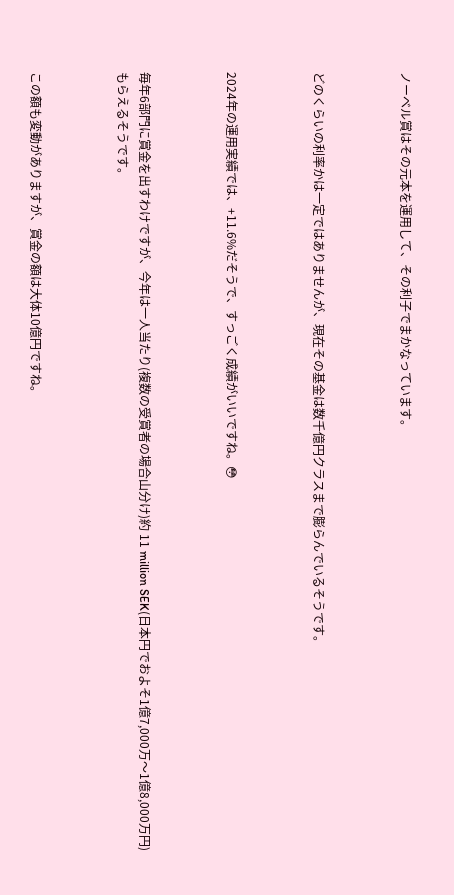ノーベル賞はその元本を運用して、その利子でまかなっています。



どのくらいの利率かは一定ではありませんが、現在その基金は数千億円クラスまで膨らんでいるそうです。



2024年の運用実績では、+11.6%だそうで、すっごく成績がいいですね。😳



毎年6部門に賞金を出すわけですが、今年は一人当たり(複数の受賞者の場合山分け)約 11 million SEK(日本円でおよそ1億7,000万〜1億8,000万円)もらえるそうです。



この額も変動がありますが、賞金の額は大体10億円ですね。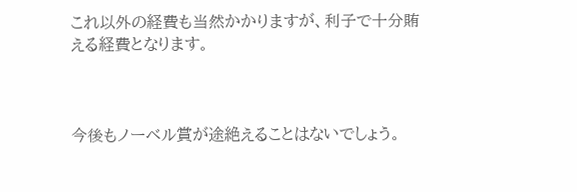これ以外の経費も当然かかりますが、利子で十分賄える経費となります。



今後もノーベル賞が途絶えることはないでしょう。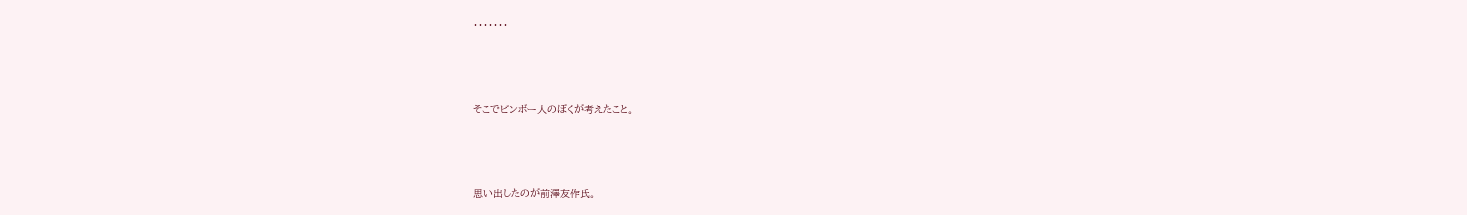・・・・・・・



そこでビンボー人のぼくが考えたこと。



思い出したのが前澤友作氏。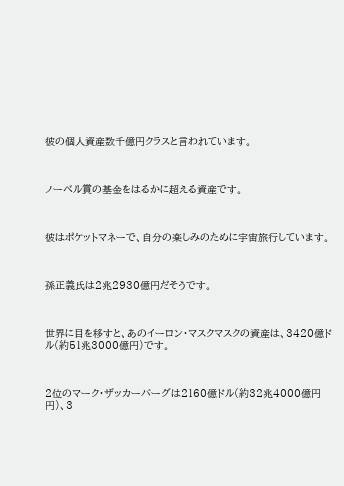彼の個人資産数千億円クラスと言われています。



ノーベル賞の基金をはるかに超える資産です。



彼はポケットマネーで、自分の楽しみのために宇宙旅行しています。



孫正義氏は2兆2930億円だそうです。



世界に目を移すと、あのイーロン・マスクマスクの資産は、3420億ドル(約51兆3000億円)です。



2位のマーク・ザッカーバーグは2160億ドル(約32兆4000億円円)、3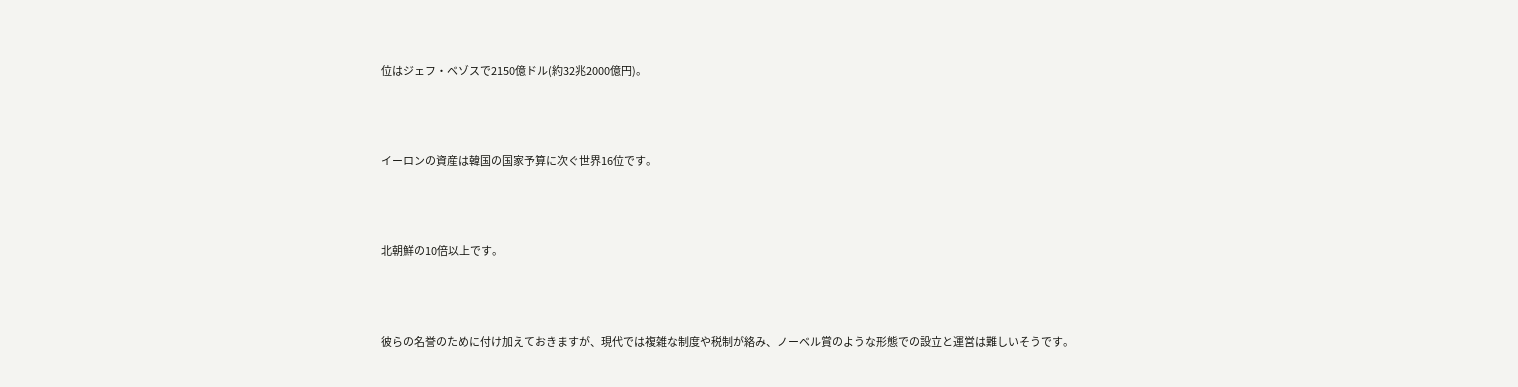位はジェフ・ベゾスで2150億ドル(約32兆2000億円)。



イーロンの資産は韓国の国家予算に次ぐ世界16位です。



北朝鮮の10倍以上です。



彼らの名誉のために付け加えておきますが、現代では複雑な制度や税制が絡み、ノーベル賞のような形態での設立と運営は難しいそうです。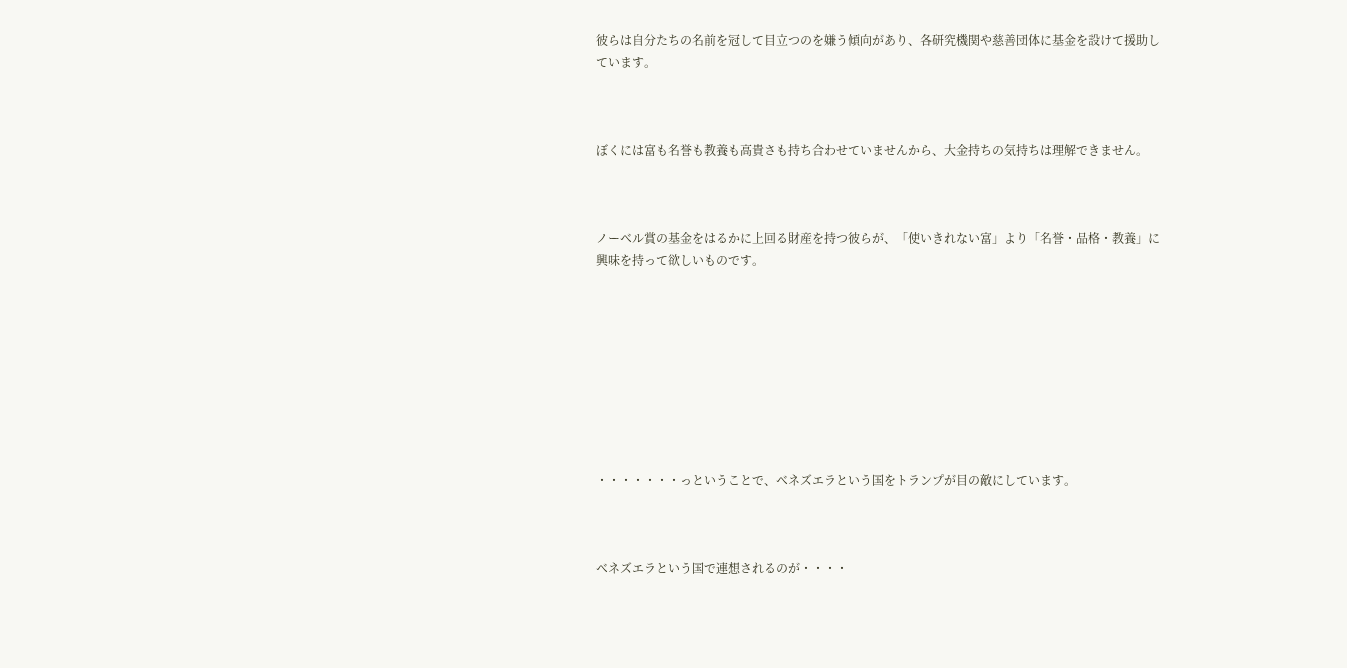彼らは自分たちの名前を冠して目立つのを嫌う傾向があり、各研究機関や慈善団体に基金を設けて援助しています。



ぼくには富も名誉も教養も高貴さも持ち合わせていませんから、大金持ちの気持ちは理解できません。



ノーベル賞の基金をはるかに上回る財産を持つ彼らが、「使いきれない富」より「名誉・品格・教養」に興味を持って欲しいものです。









・・・・・・・っということで、ベネズエラという国をトランプが目の敵にしています。



ベネズエラという国で連想されるのが・・・・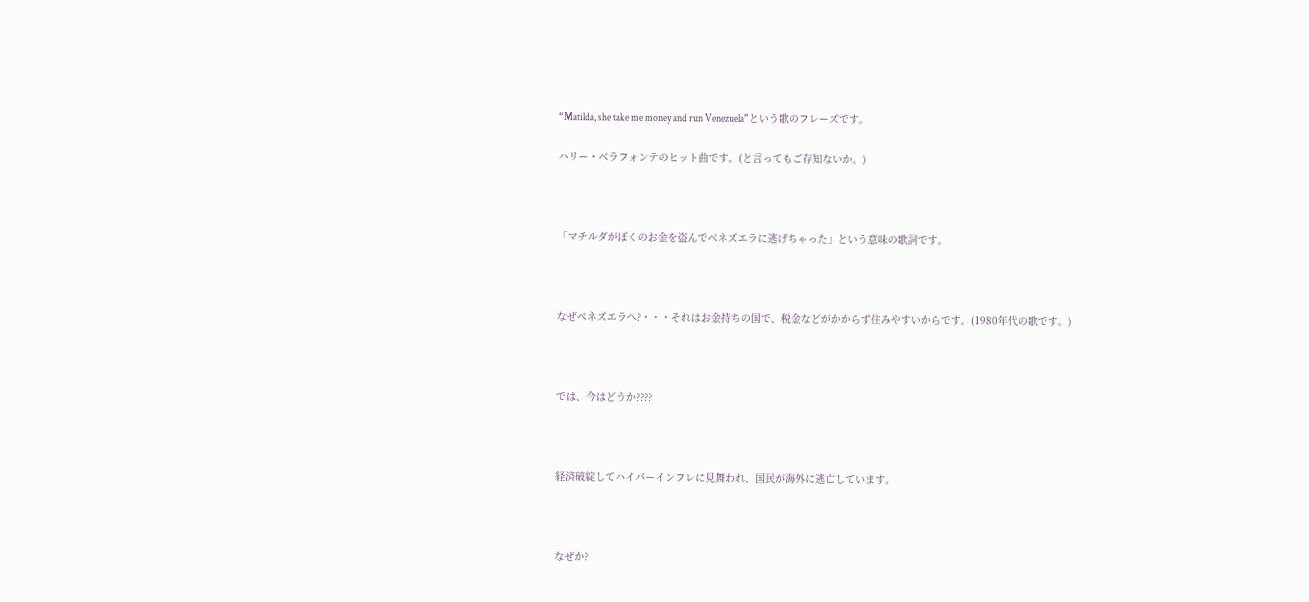“Matilda, she take me money and run Venezuela”という歌のフレーズです。

ハリー・ベラフォンテのヒット曲です。(と言ってもご存知ないか。)



「マチルダがぼくのお金を盗んでベネズエラに逃げちゃった」という意味の歌詞です。



なぜベネズエラへ?・・・それはお金持ちの国で、税金などがかからず住みやすいからです。(1980年代の歌です。)



では、今はどうか????



経済破綻してハイパーインフレに見舞われ、国民が海外に逃亡しています。



なぜか?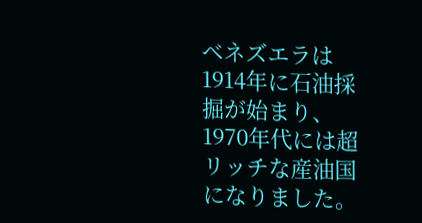ベネズエラは1914年に石油採掘が始まり、1970年代には超リッチな産油国になりました。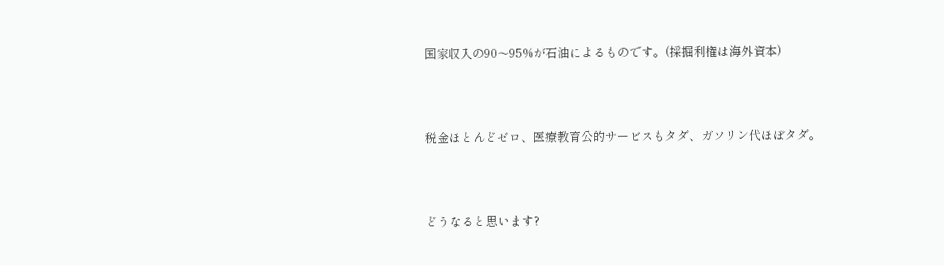国家収入の90〜95%が石油によるものです。(採掘利権は海外資本)



税金ほとんどゼロ、医療教育公的サービスもタダ、ガソリン代ほぼタダ。



どうなると思います?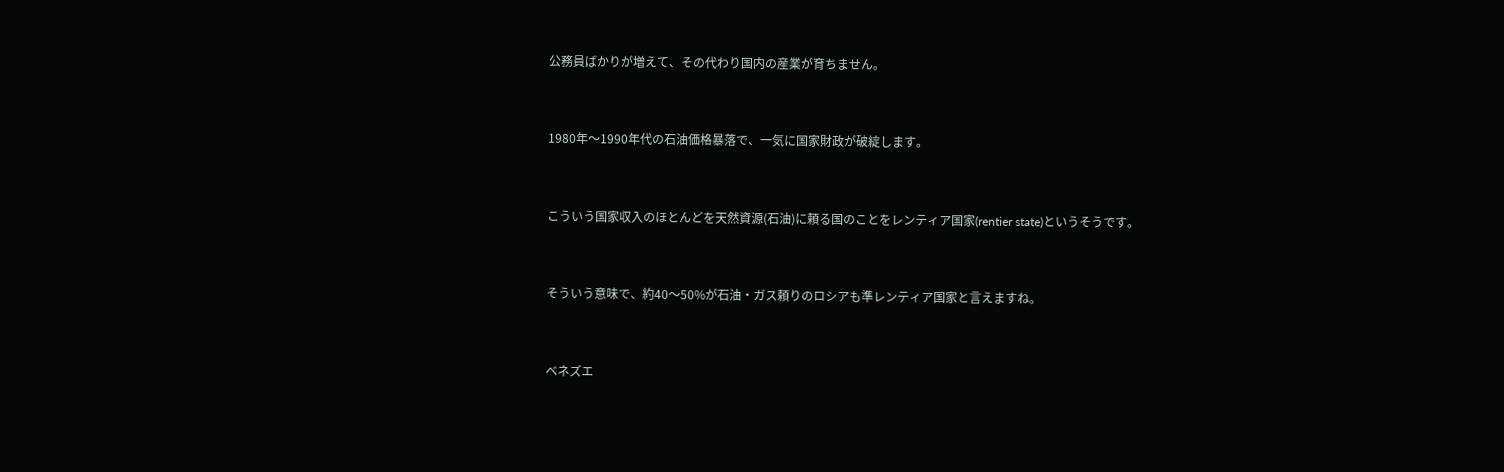公務員ばかりが増えて、その代わり国内の産業が育ちません。



1980年〜1990年代の石油価格暴落で、一気に国家財政が破綻します。



こういう国家収入のほとんどを天然資源(石油)に頼る国のことをレンティア国家(rentier state)というそうです。



そういう意味で、約40〜50%が石油・ガス頼りのロシアも準レンティア国家と言えますね。



ベネズエ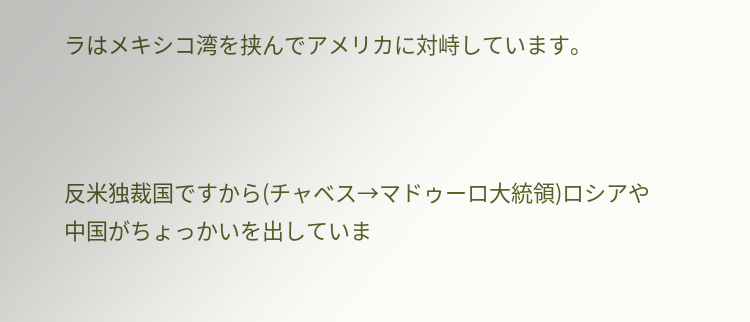ラはメキシコ湾を挟んでアメリカに対峙しています。



反米独裁国ですから(チャベス→マドゥーロ大統領)ロシアや中国がちょっかいを出していま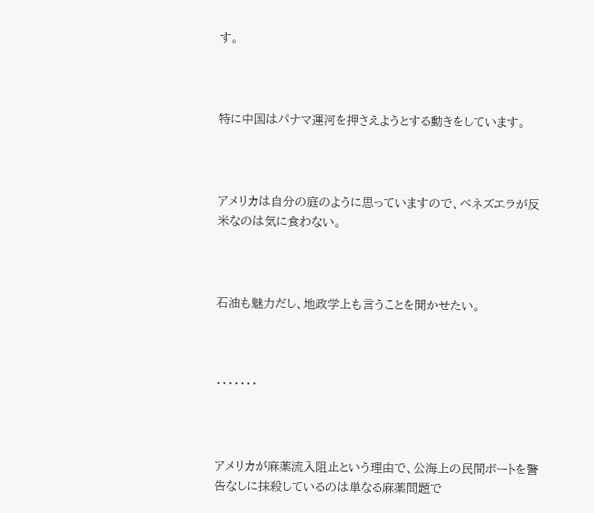す。



特に中国はパナマ運河を押さえようとする動きをしています。



アメリカは自分の庭のように思っていますので、ベネズエラが反米なのは気に食わない。



石油も魅力だし、地政学上も言うことを聞かせたい。



・・・・・・・



アメリカが麻薬流入阻止という理由で、公海上の民間ボートを警告なしに抹殺しているのは単なる麻薬問題で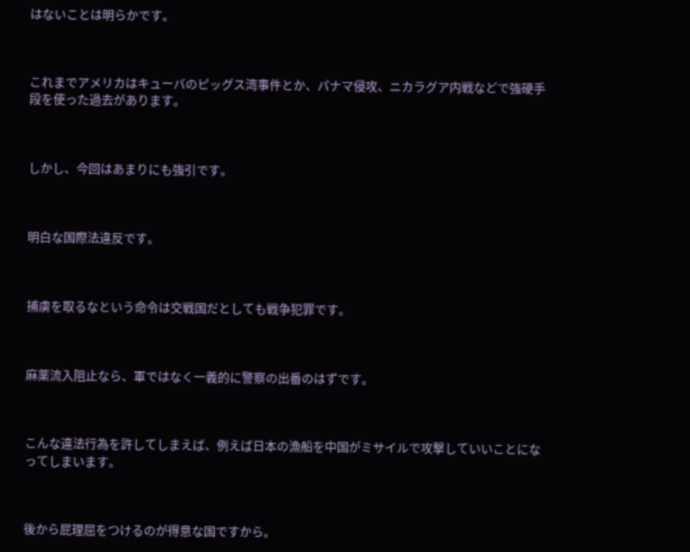はないことは明らかです。



これまでアメリカはキューバのピッグス湾事件とか、パナマ侵攻、ニカラグア内戦などで強硬手段を使った過去があります。



しかし、今回はあまりにも強引です。



明白な国際法違反です。



捕虜を取るなという命令は交戦国だとしても戦争犯罪です。



麻薬流入阻止なら、軍ではなく一義的に警察の出番のはずです。



こんな違法行為を許してしまえば、例えば日本の漁船を中国がミサイルで攻撃していいことになってしまいます。



後から屁理屈をつけるのが得意な国ですから。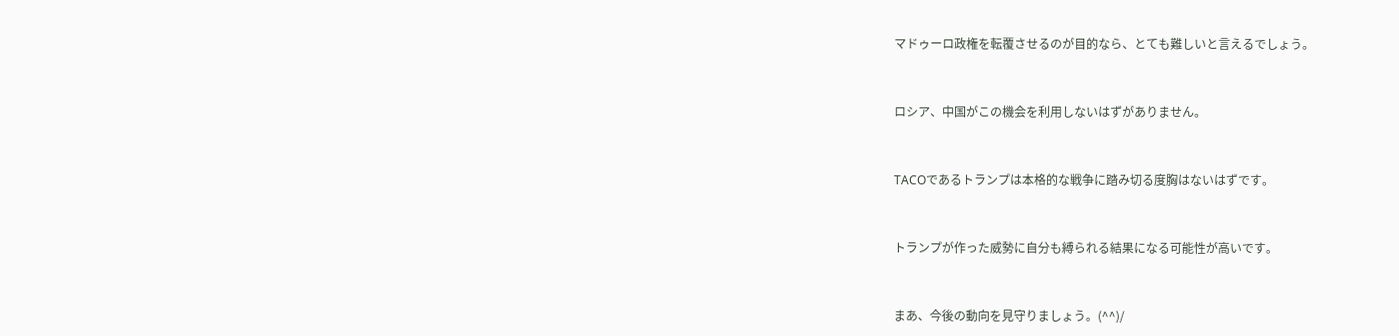マドゥーロ政権を転覆させるのが目的なら、とても難しいと言えるでしょう。



ロシア、中国がこの機会を利用しないはずがありません。



TACOであるトランプは本格的な戦争に踏み切る度胸はないはずです。



トランプが作った威勢に自分も縛られる結果になる可能性が高いです。



まあ、今後の動向を見守りましょう。(^^)/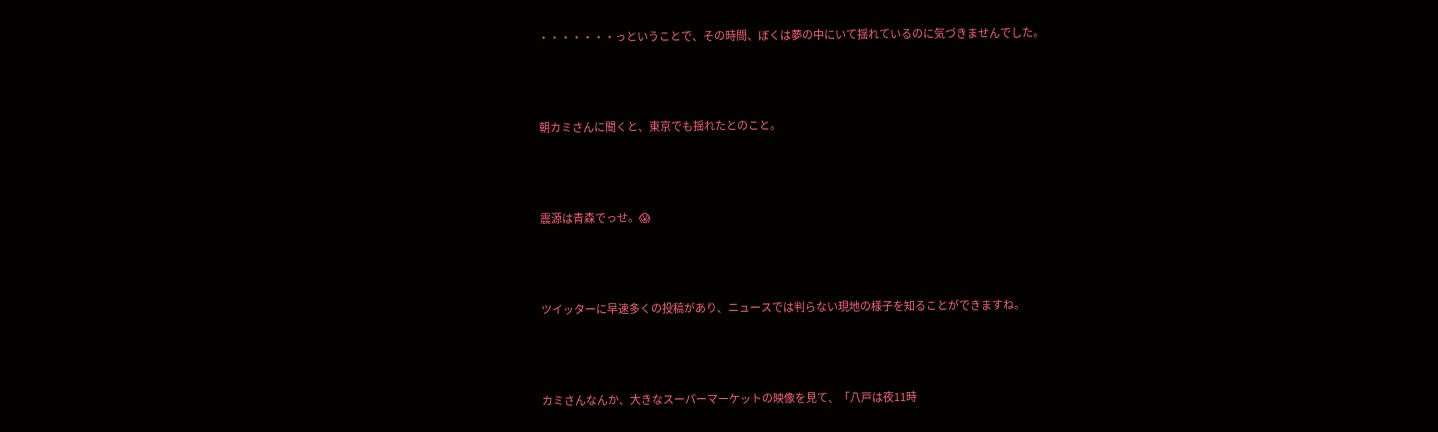・・・・・・・っということで、その時間、ぼくは夢の中にいて揺れているのに気づきませんでした。



朝カミさんに聞くと、東京でも揺れたとのこと。



震源は青森でっせ。😱



ツイッターに早速多くの投稿があり、ニュースでは判らない現地の様子を知ることができますね。



カミさんなんか、大きなスーパーマーケットの映像を見て、「八戸は夜11時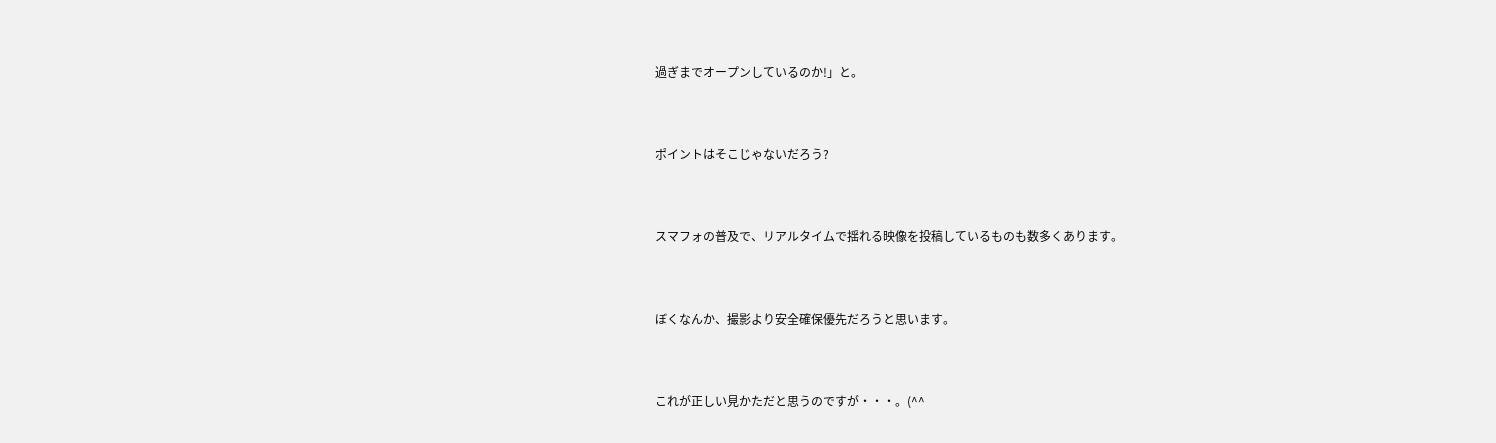過ぎまでオープンしているのか!」と。



ポイントはそこじゃないだろう?



スマフォの普及で、リアルタイムで揺れる映像を投稿しているものも数多くあります。



ぼくなんか、撮影より安全確保優先だろうと思います。



これが正しい見かただと思うのですが・・・。(^^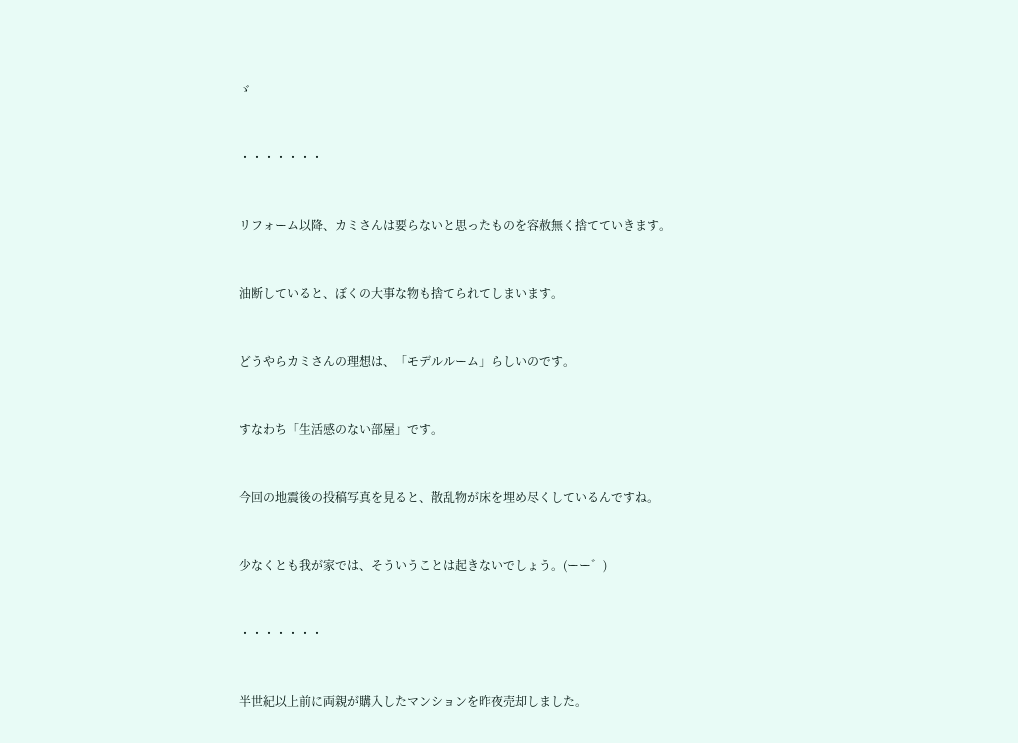ゞ



・・・・・・・



リフォーム以降、カミさんは要らないと思ったものを容赦無く捨てていきます。



油断していると、ぼくの大事な物も捨てられてしまいます。



どうやらカミさんの理想は、「モデルルーム」らしいのです。



すなわち「生活感のない部屋」です。



今回の地震後の投稿写真を見ると、散乱物が床を埋め尽くしているんですね。



少なくとも我が家では、そういうことは起きないでしょう。(ーー゛)



・・・・・・・



半世紀以上前に両親が購入したマンションを昨夜売却しました。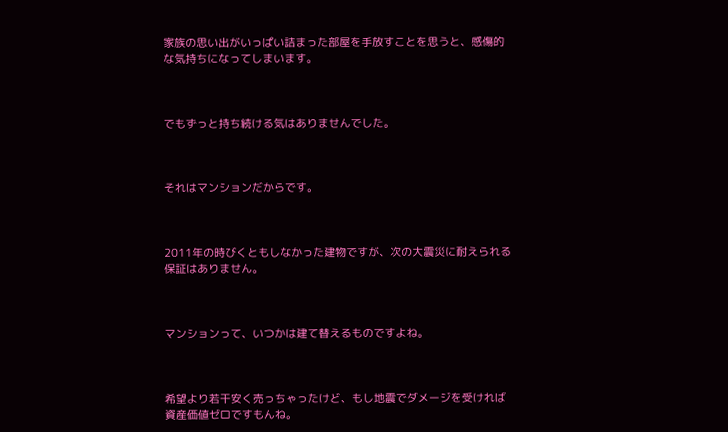家族の思い出がいっぱい詰まった部屋を手放すことを思うと、感傷的な気持ちになってしまいます。



でもずっと持ち続ける気はありませんでした。



それはマンションだからです。



2011年の時びくともしなかった建物ですが、次の大震災に耐えられる保証はありません。



マンションって、いつかは建て替えるものですよね。



希望より若干安く売っちゃったけど、もし地震でダメージを受ければ資産価値ゼロですもんね。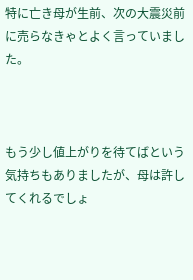特に亡き母が生前、次の大震災前に売らなきゃとよく言っていました。



もう少し値上がりを待てばという気持ちもありましたが、母は許してくれるでしょ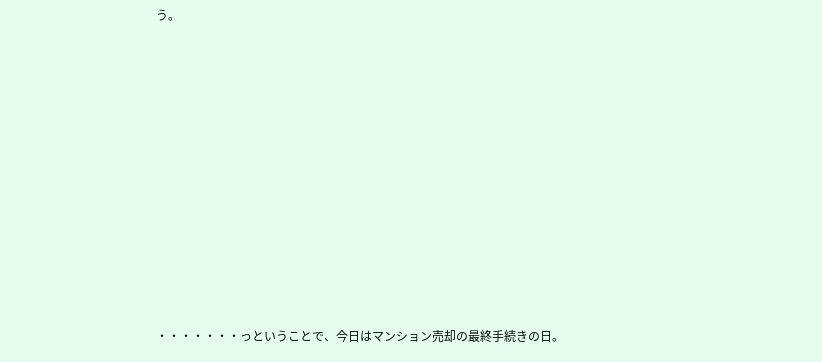う。











・・・・・・・っということで、今日はマンション売却の最終手続きの日。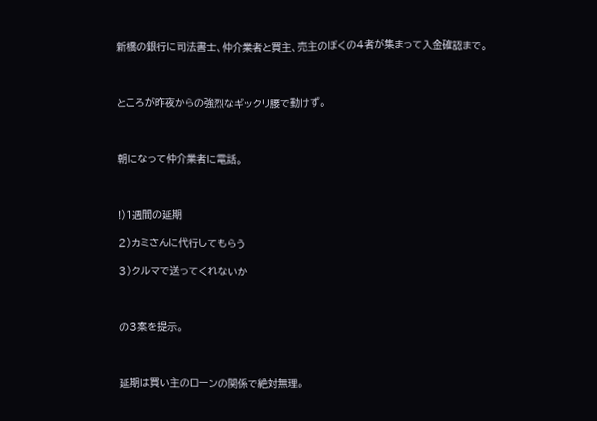新橋の銀行に司法書士、仲介業者と買主、売主のぼくの4者が集まって入金確認まで。



ところが昨夜からの強烈なギックリ腰で動けず。



朝になって仲介業者に電話。



!)1週間の延期

2)カミさんに代行してもらう

3)クルマで送ってくれないか



の3案を提示。



延期は買い主のローンの関係で絶対無理。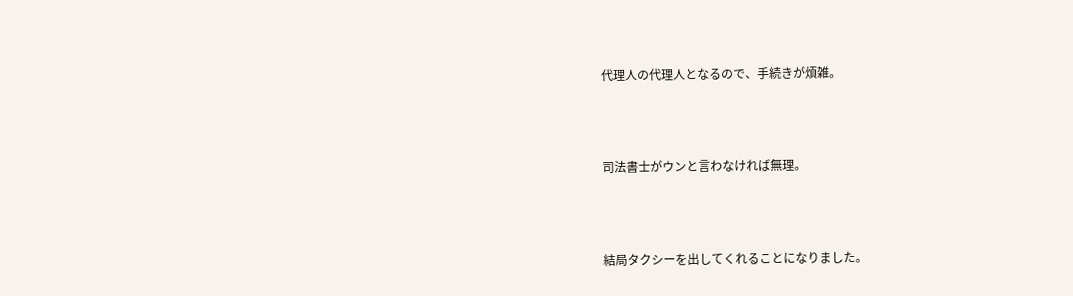代理人の代理人となるので、手続きが煩雑。



司法書士がウンと言わなければ無理。



結局タクシーを出してくれることになりました。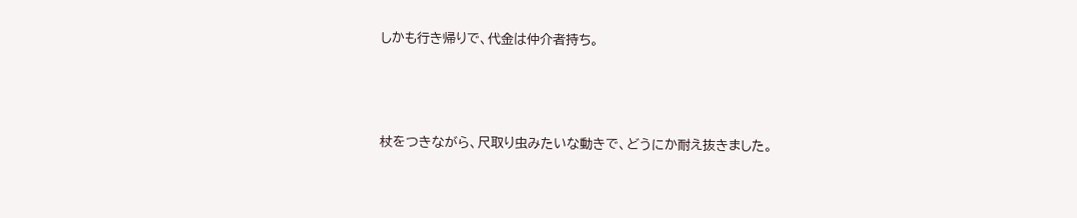しかも行き帰りで、代金は仲介者持ち。



杖をつきながら、尺取り虫みたいな動きで、どうにか耐え抜きました。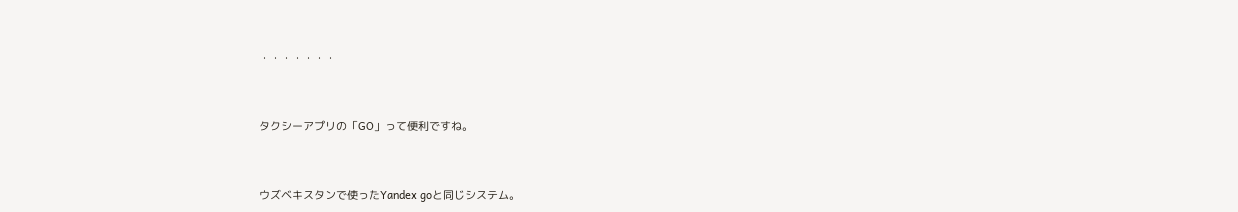・・・・・・・



タクシーアプリの「GO」って便利ですね。



ウズベキスタンで使ったYandex goと同じシステム。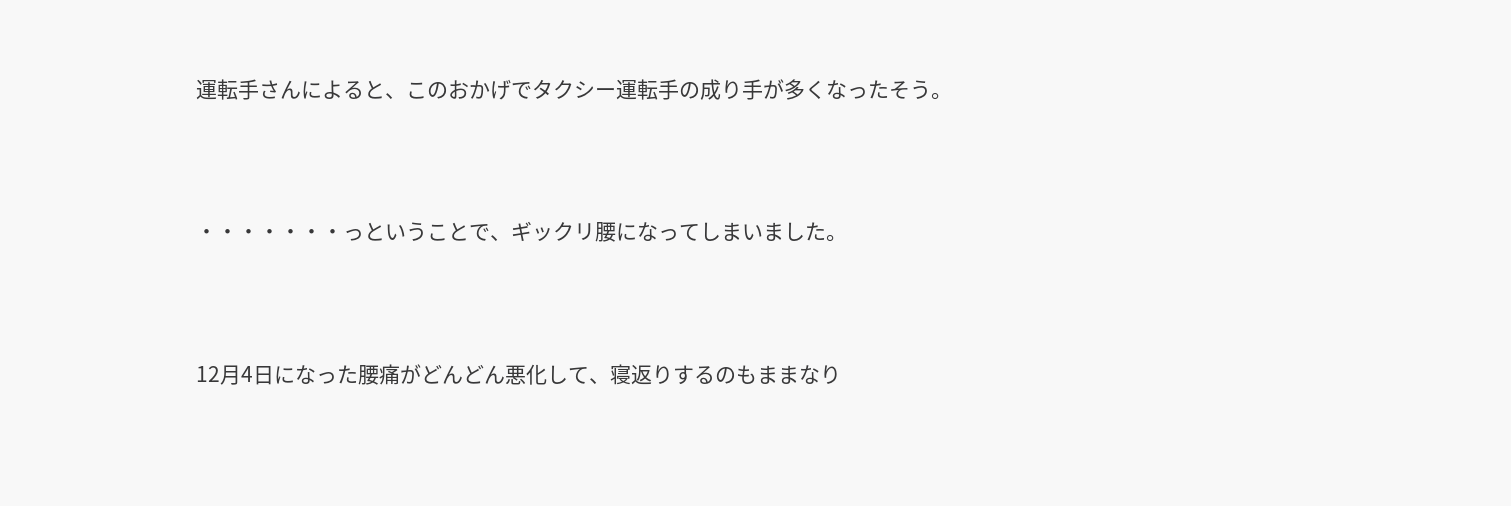運転手さんによると、このおかげでタクシー運転手の成り手が多くなったそう。



・・・・・・・っということで、ギックリ腰になってしまいました。



12月4日になった腰痛がどんどん悪化して、寝返りするのもままなり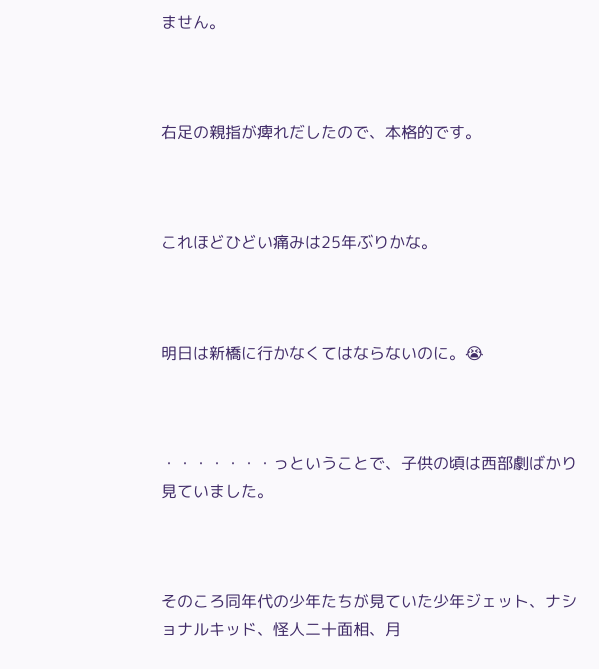ません。



右足の親指が痺れだしたので、本格的です。



これほどひどい痛みは25年ぶりかな。



明日は新橋に行かなくてはならないのに。😭



・・・・・・・っということで、子供の頃は西部劇ばかり見ていました。



そのころ同年代の少年たちが見ていた少年ジェット、ナショナルキッド、怪人二十面相、月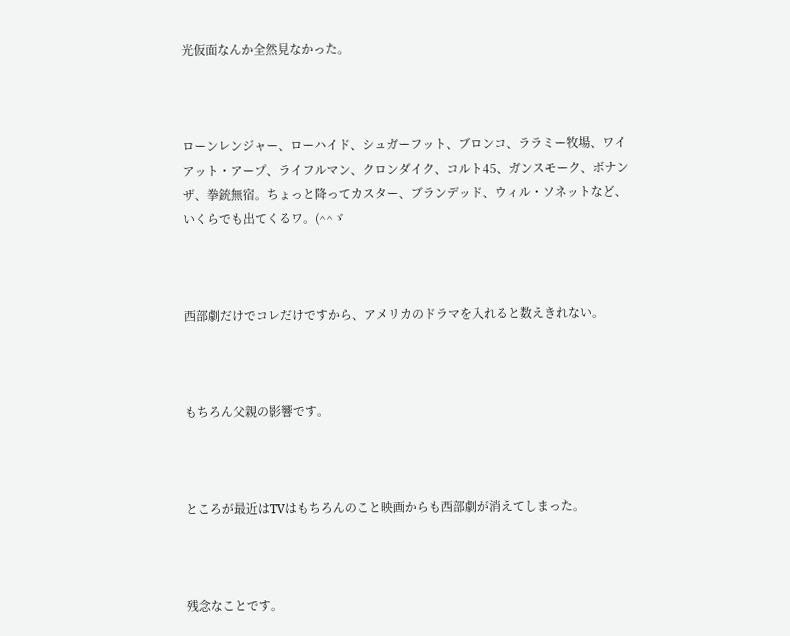光仮面なんか全然見なかった。



ローンレンジャー、ローハイド、シュガーフット、ブロンコ、ララミー牧場、ワイアット・アープ、ライフルマン、クロンダイク、コルト45、ガンスモーク、ボナンザ、拳銃無宿。ちょっと降ってカスター、ブランデッド、ウィル・ソネットなど、いくらでも出てくるワ。(^^ゞ



西部劇だけでコレだけですから、アメリカのドラマを入れると数えきれない。



もちろん父親の影響です。



ところが最近はTVはもちろんのこと映画からも西部劇が消えてしまった。



残念なことです。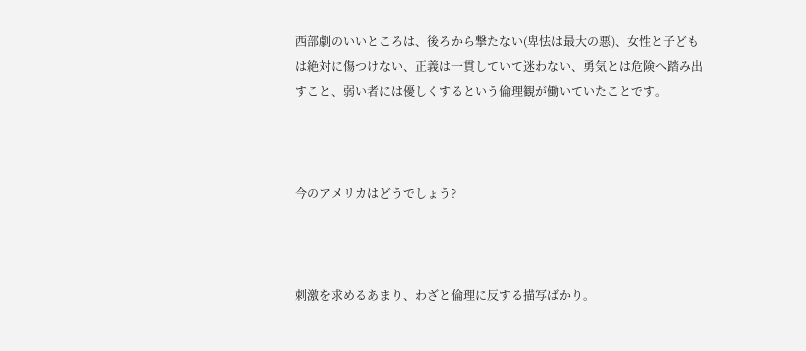西部劇のいいところは、後ろから撃たない(卑怯は最大の悪)、女性と子どもは絶対に傷つけない、正義は一貫していて迷わない、勇気とは危険へ踏み出すこと、弱い者には優しくするという倫理観が働いていたことです。



今のアメリカはどうでしょう?



刺激を求めるあまり、わざと倫理に反する描写ばかり。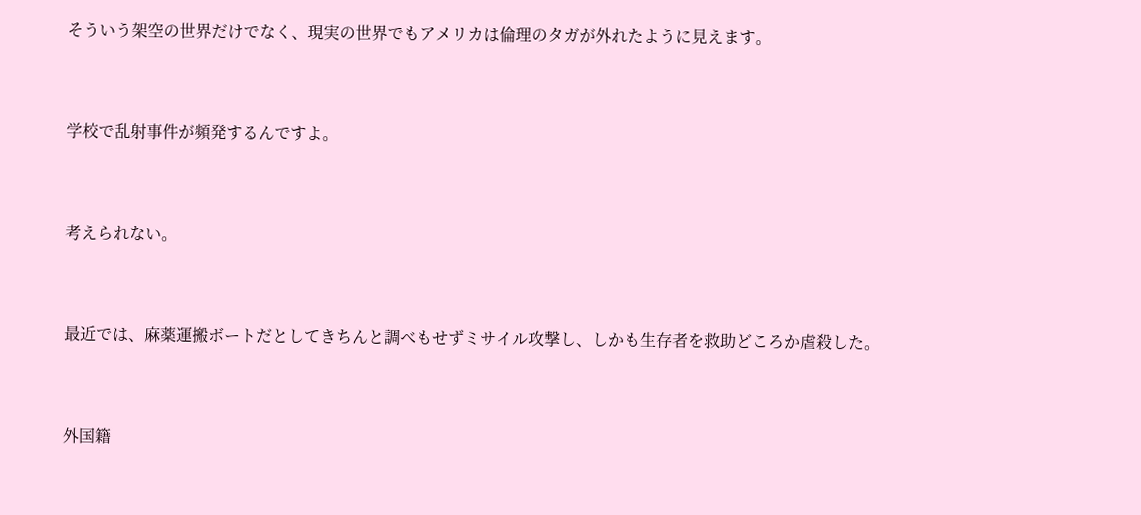そういう架空の世界だけでなく、現実の世界でもアメリカは倫理のタガが外れたように見えます。



学校で乱射事件が頻発するんですよ。



考えられない。



最近では、麻薬運搬ボートだとしてきちんと調べもせずミサイル攻撃し、しかも生存者を救助どころか虐殺した。



外国籍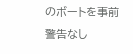のボートを事前警告なし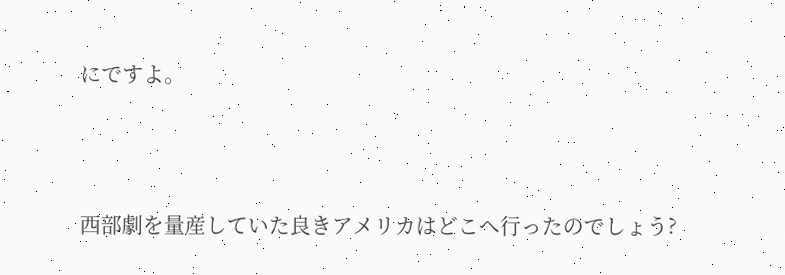にですよ。



西部劇を量産していた良きアメリカはどこへ行ったのでしょう?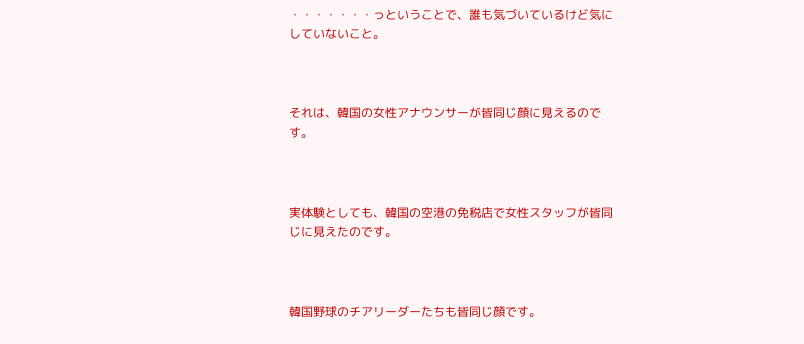・・・・・・・っということで、誰も気づいているけど気にしていないこと。



それは、韓国の女性アナウンサーが皆同じ顔に見えるのです。



実体験としても、韓国の空港の免税店で女性スタッフが皆同じに見えたのです。



韓国野球のチアリーダーたちも皆同じ顔です。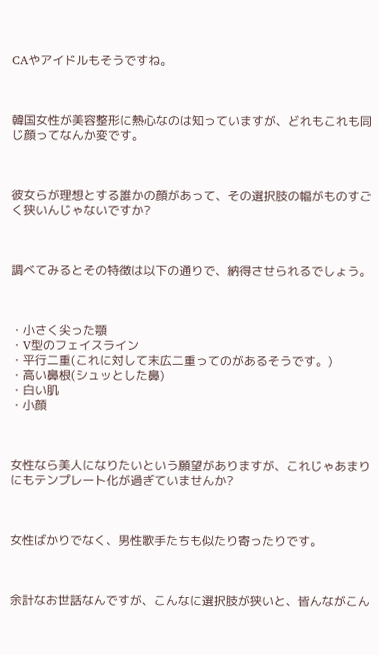CAやアイドルもそうですね。



韓国女性が美容整形に熱心なのは知っていますが、どれもこれも同じ顔ってなんか変です。



彼女らが理想とする誰かの顔があって、その選択肢の幅がものすごく狭いんじゃないですか?



調べてみるとその特徴は以下の通りで、納得させられるでしょう。



・小さく尖った顎
・V型のフェイスライン
・平行二重(これに対して末広二重ってのがあるそうです。)
・高い鼻根(シュッとした鼻)
・白い肌
・小顔



女性なら美人になりたいという願望がありますが、これじゃあまりにもテンプレート化が過ぎていませんか?



女性ばかりでなく、男性歌手たちも似たり寄ったりです。



余計なお世話なんですが、こんなに選択肢が狭いと、皆んながこん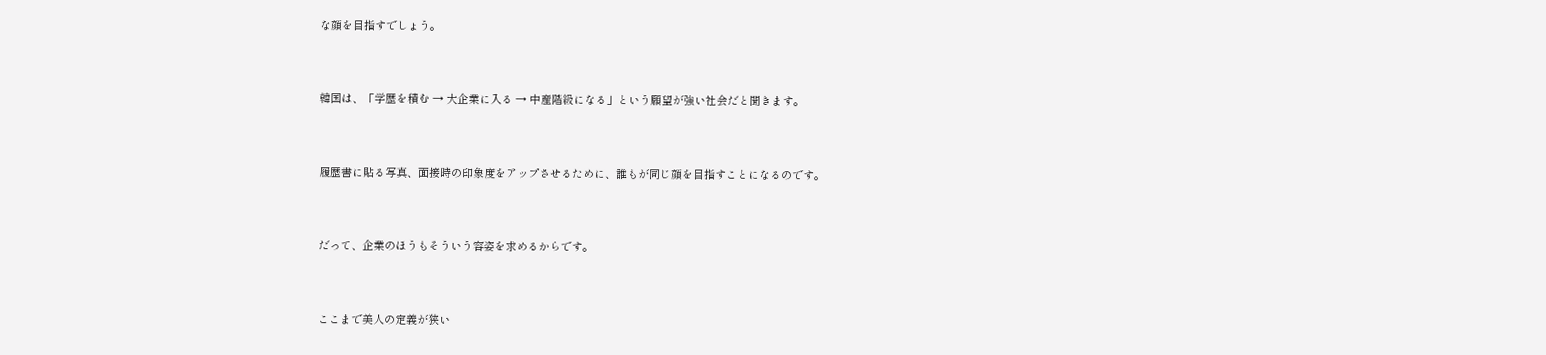な顔を目指すでしょう。



韓国は、「学歴を積む → 大企業に入る → 中産階級になる」という願望が強い社会だと聞きます。



履歴書に貼る写真、面接時の印象度をアップさせるために、誰もが同じ顔を目指すことになるのです。



だって、企業のほうもそういう容姿を求めるからです。



ここまで美人の定義が狭い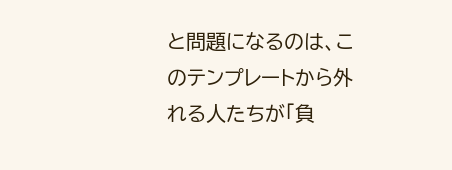と問題になるのは、このテンプレートから外れる人たちが「負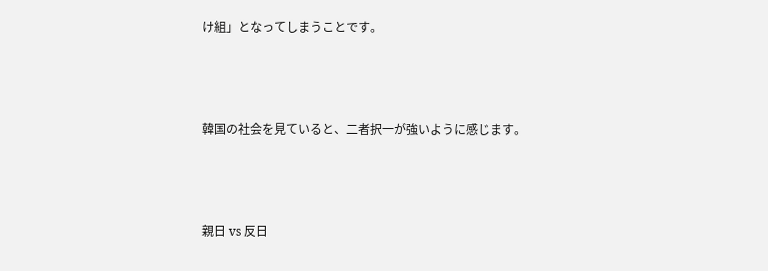け組」となってしまうことです。



韓国の社会を見ていると、二者択一が強いように感じます。



親日 vs 反日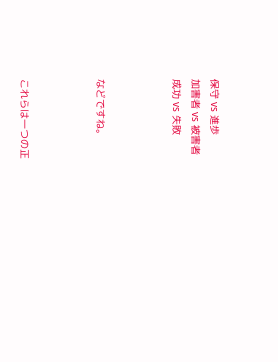保守 vs 進歩
加害者 vs 被害者
成功 vs 失敗



などですね。



これらは一つの正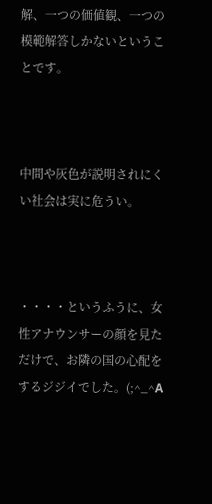解、一つの価値観、一つの模範解答しかないということです。



中間や灰色が説明されにくい社会は実に危うい。



・・・・というふうに、女性アナウンサーの顔を見ただけで、お隣の国の心配をするジジイでした。(;^_^A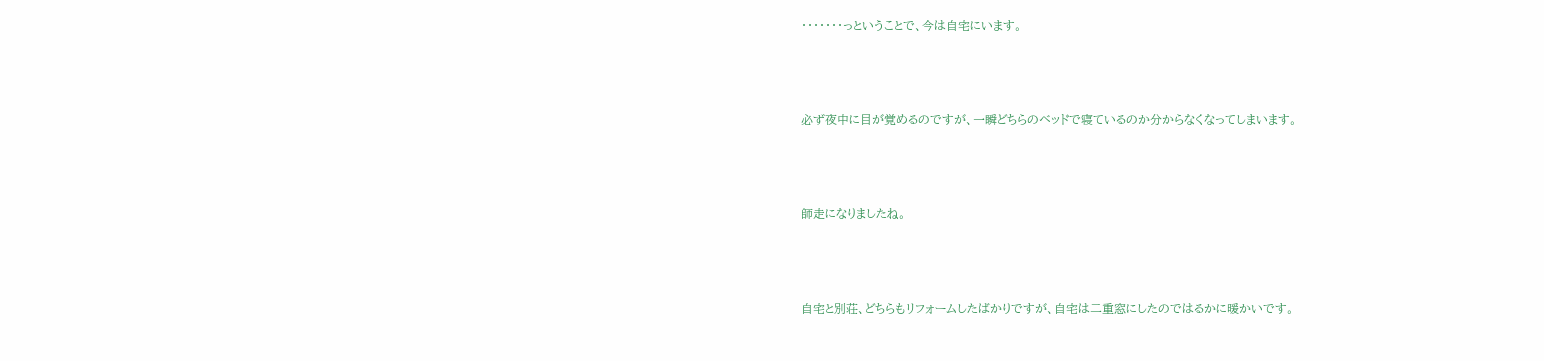・・・・・・・っということで、今は自宅にいます。



必ず夜中に目が覚めるのですが、一瞬どちらのベッドで寝ているのか分からなくなってしまいます。



師走になりましたね。



自宅と別荘、どちらもリフォームしたばかりですが、自宅は二重窓にしたのではるかに暖かいです。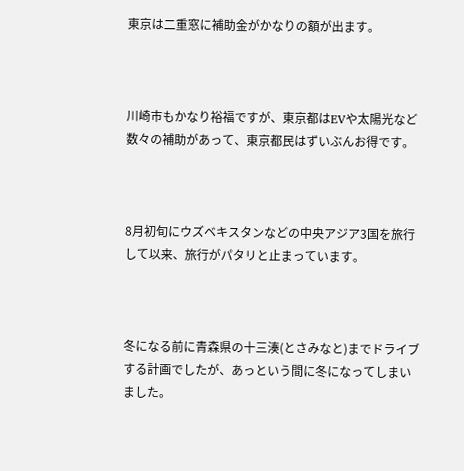東京は二重窓に補助金がかなりの額が出ます。



川崎市もかなり裕福ですが、東京都はEVや太陽光など数々の補助があって、東京都民はずいぶんお得です。



8月初旬にウズベキスタンなどの中央アジア3国を旅行して以来、旅行がパタリと止まっています。



冬になる前に青森県の十三湊(とさみなと)までドライブする計画でしたが、あっという間に冬になってしまいました。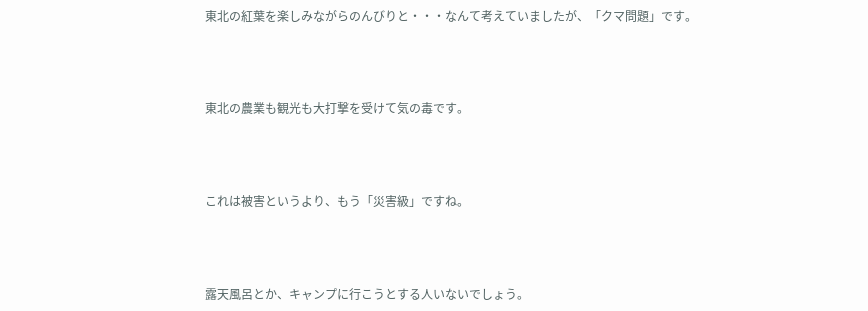東北の紅葉を楽しみながらのんびりと・・・なんて考えていましたが、「クマ問題」です。



東北の農業も観光も大打撃を受けて気の毒です。



これは被害というより、もう「災害級」ですね。



露天風呂とか、キャンプに行こうとする人いないでしょう。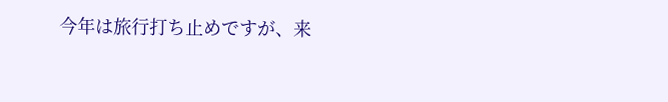今年は旅行打ち止めですが、来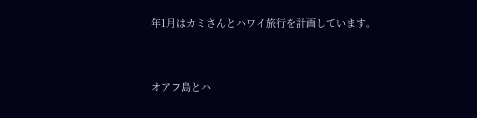年1月はカミさんとハワイ旅行を計画しています。



オアフ島とハ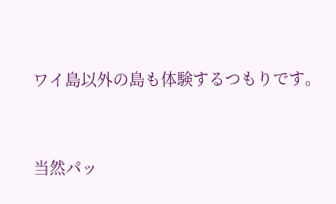ワイ島以外の島も体験するつもりです。



当然パッ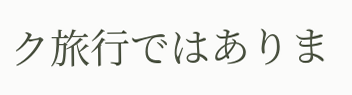ク旅行ではありま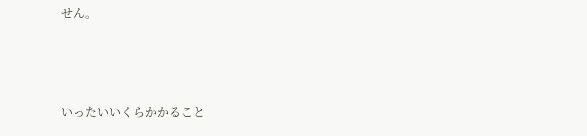せん。



いったいいくらかかること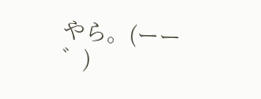やら。(ーー゛)